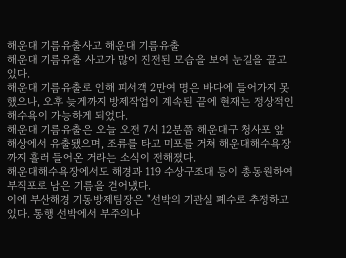해운대 기름유출사고 해운대 기름유출
해운대 기름유출 사고가 많이 진전된 모습을 보여 눈길을 끌고 있다.
해운대 기름유출로 인해 피서객 2만여 명은 바다에 들어가지 못했으나, 오후 늦게까지 방제작업이 계속된 끝에 현재는 정상적인 해수욕이 가능하게 되었다.
해운대 기름유출은 오늘 오전 7시 12분쯤 해운대구 청사포 앞 해상에서 유출됐으며, 조류를 타고 미포를 거쳐 해운대해수욕장까지 흘러 들어온 거라는 소식이 전해졌다.
해운대해수욕장에서도 해경과 119 수상구조대 등이 총동원하여 부직포로 남은 기름을 걷어냈다.
이에 부산해경 기동방제팀장은 "선박의 기관실 폐수로 추정하고 있다. 통행 선박에서 부주의나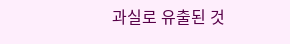과실로 유출된 것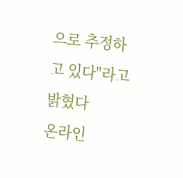으로 추정하고 있다"라고 밝혔다
온라인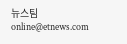뉴스팀 online@etnews.com